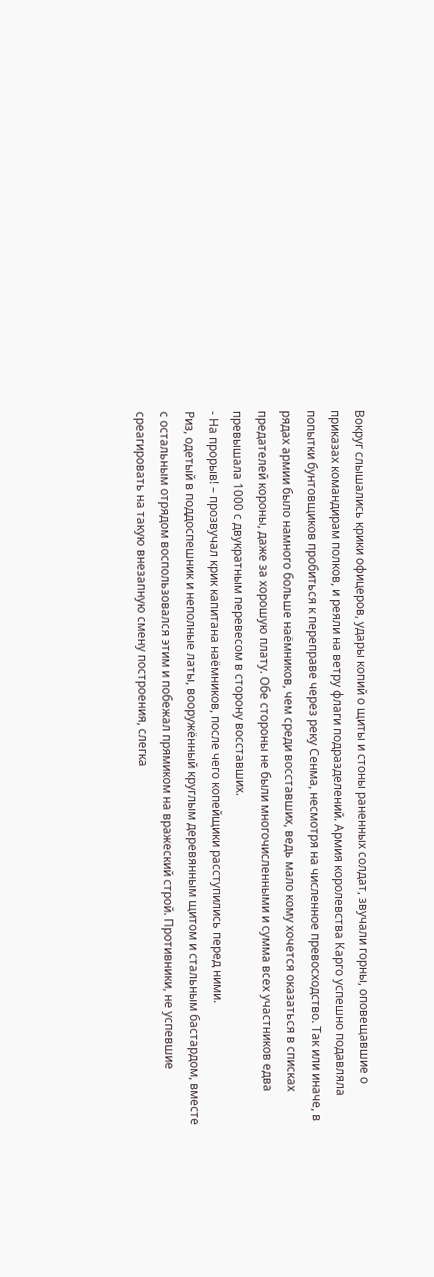Вокруг слышались крики офицеров, удары копий о щиты и стоны раненных солдат, звучали горны, оповещавшие о приказах командирам полков, и реяли на ветру флаги подразделений. Армия королевства Карго успешно подавляла попытки бунтовщиков пробиться к переправе через реку Сенма, несмотря на численное превосходство. Так или иначе, в рядах армии было намного больше наёмников, чем среди восставших, ведь мало кому хочется оказаться в списках предателей короны, даже за хорошую плату. Обе стороны не были многочисленными и сумма всех участников едва превышала 1000 с двукратным перевесом в сторону восставших.
- На прорыв! – прозвучал крик капитана наёмников, после чего копейщики расступились перед ними.
Риз, одетый в поддоспешник и неполные латы, вооружённый круглым деревянным щитом и стальным бастардом, вместе с остальным отрядом воспользовался этим и побежал прямиком на вражеский строй. Противники, не успевшие среагировать на такую внезапную смену построения, слегка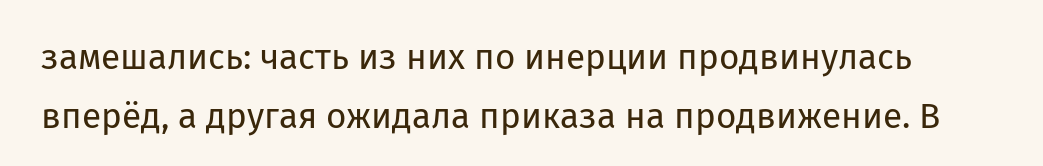замешались: часть из них по инерции продвинулась вперёд, а другая ожидала приказа на продвижение. В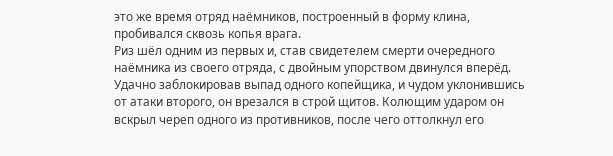это же время отряд наёмников, построенный в форму клина, пробивался сквозь копья врага.
Риз шёл одним из первых и, став свидетелем смерти очередного наёмника из своего отряда, с двойным упорством двинулся вперёд. Удачно заблокировав выпад одного копейщика, и чудом уклонившись от атаки второго, он врезался в строй щитов. Колющим ударом он вскрыл череп одного из противников, после чего оттолкнул его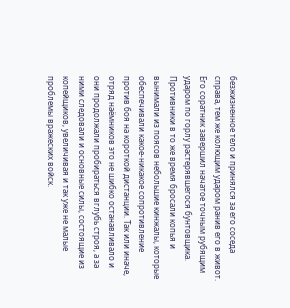безжизненное тело и принялся за его соседа справа, тем же колющим ударом ранив его в живот. Его соратник завершил начатое точным рубящим ударом по горлу растерявшегося бунтовщика. Противники в то же время бросали копья и вынимали из поясов небольшие кинжалы, которые обеспечивали какое-никакое сопротивление против боя на короткой дистанции. Так или иначе, отряд наёмников это не шибко останавливало и они продолжали пробираться вглубь строя, а за ними следовали и основные силы, состоящие из копейщиков, увеличивая и так уже не малые проблемы вражеских войск.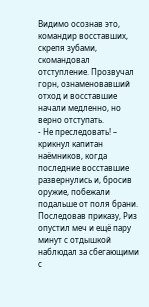Видимо осознав это, командир восставших, скрепя зубами, скомандовал отступление. Прозвучал горн, ознаменовавший отход и восставшие начали медленно, но верно отступать.
- Не преследовать! – крикнул капитан наёмников, когда последние восставшие развернулись и, бросив оружие, побежали подальше от поля брани.
Последовав приказу, Риз опустил меч и ещё пару минут с отдышкой наблюдал за сбегающими с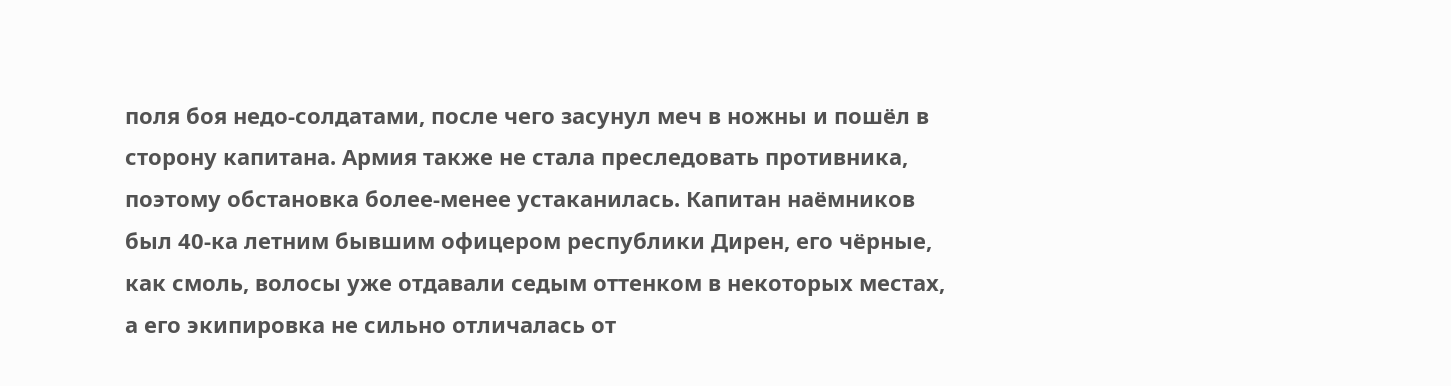поля боя недо-солдатами, после чего засунул меч в ножны и пошёл в сторону капитана. Армия также не стала преследовать противника, поэтому обстановка более-менее устаканилась. Капитан наёмников был 40-ка летним бывшим офицером республики Дирен, его чёрные, как смоль, волосы уже отдавали седым оттенком в некоторых местах, а его экипировка не сильно отличалась от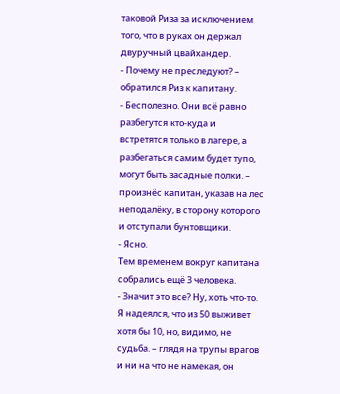таковой Риза за исключением того, что в руках он держал двуручный цвайхандер.
- Почему не преследуют? – обратился Риз к капитану.
- Бесполезно. Они всё равно разбегутся кто-куда и встретятся только в лагере, а разбегаться самим будет тупо, могут быть засадные полки. – произнёс капитан, указав на лес неподалёку, в сторону которого и отступали бунтовщики.
- Ясно.
Тем временем вокруг капитана собрались ещё 3 человека.
- Значит это все? Ну, хоть что-то. Я надеялся, что из 50 выживет хотя бы 10, но, видимо, не судьба. – глядя на трупы врагов и ни на что не намекая, он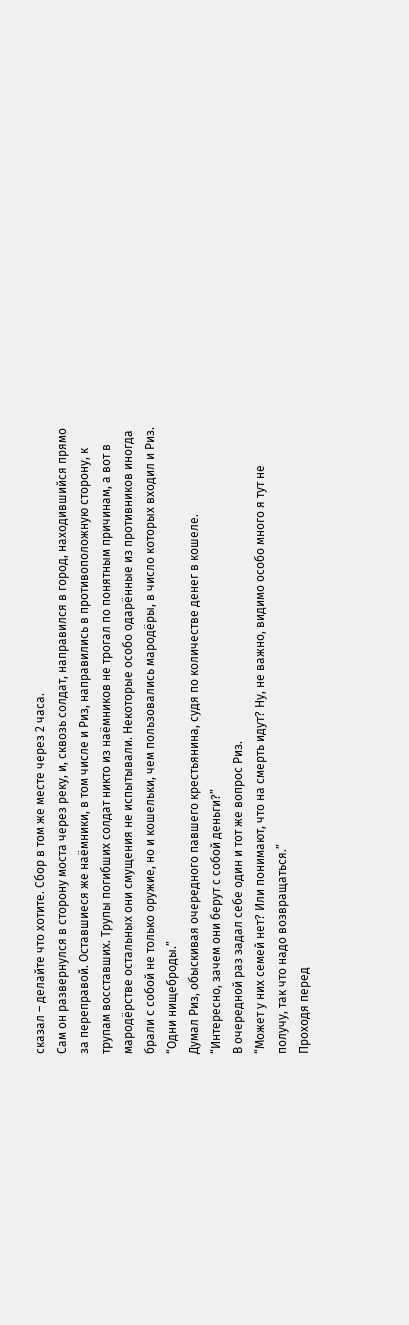сказал – делайте что хотите. Сбор в том же месте через 2 часа.
Сам он развернулся в сторону моста через реку, и, сквозь солдат, направился в город, находившийся прямо за переправой. Оставшиеся же наёмники, в том числе и Риз, направились в противоположную сторону, к трупам восставших. Трупы погибших солдат никто из наёмников не трогал по понятным причинам, а вот в мародёрстве остальных они смущения не испытывали. Некоторые особо одарённые из противников иногда брали с собой не только оружие, но и кошельки, чем пользовались мародёры, в число которых входил и Риз.
“Одни нищеброды.”
Думал Риз, обыскивая очередного павшего крестьянина, судя по количестве денег в кошеле.
“Интересно, зачем они берут с собой деньги?”
В очередной раз задал себе один и тот же вопрос Риз.
“Может у них семей нет? Или понимают, что на смерть идут? Ну, не важно, видимо особо много я тут не получу, так что надо возвращаться.”
Проходя перед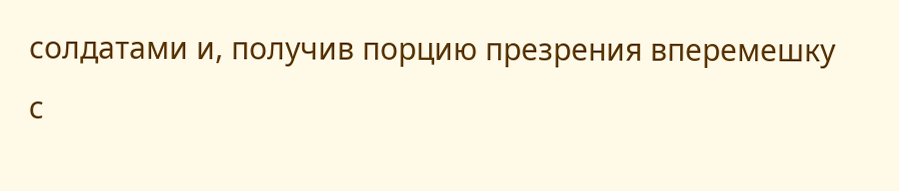солдатами и, получив порцию презрения вперемешку с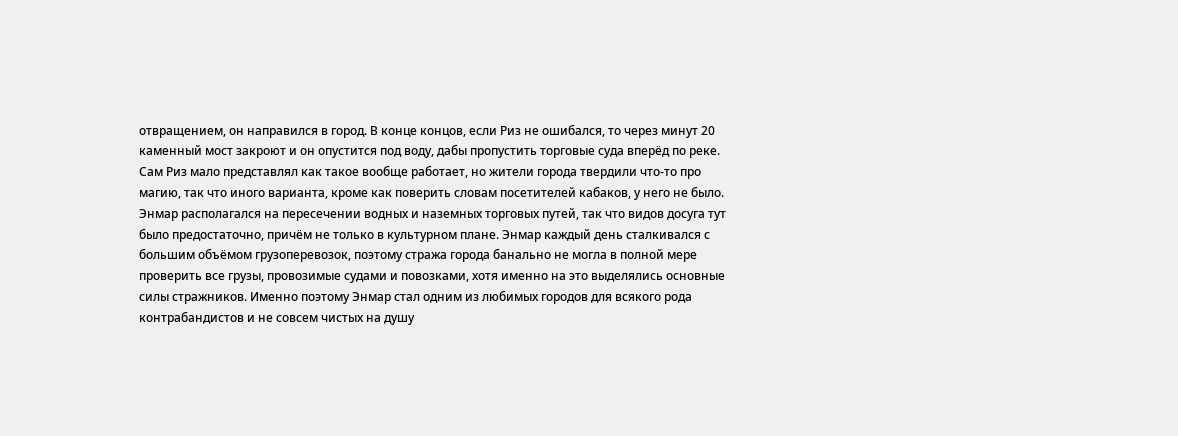отвращением, он направился в город. В конце концов, если Риз не ошибался, то через минут 20 каменный мост закроют и он опустится под воду, дабы пропустить торговые суда вперёд по реке. Сам Риз мало представлял как такое вообще работает, но жители города твердили что-то про магию, так что иного варианта, кроме как поверить словам посетителей кабаков, у него не было.
Энмар располагался на пересечении водных и наземных торговых путей, так что видов досуга тут было предостаточно, причём не только в культурном плане. Энмар каждый день сталкивался с большим объёмом грузоперевозок, поэтому стража города банально не могла в полной мере проверить все грузы, провозимые судами и повозками, хотя именно на это выделялись основные силы стражников. Именно поэтому Энмар стал одним из любимых городов для всякого рода контрабандистов и не совсем чистых на душу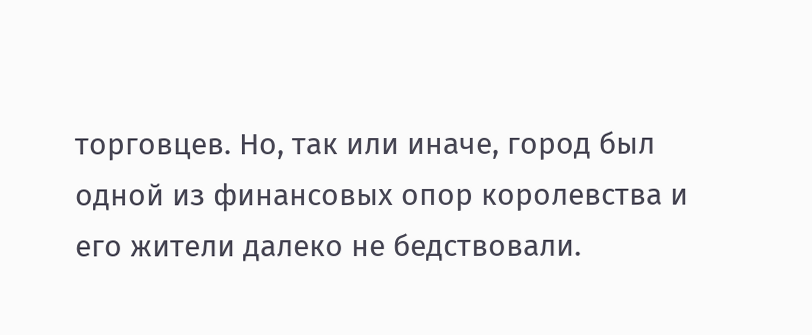торговцев. Но, так или иначе, город был одной из финансовых опор королевства и его жители далеко не бедствовали.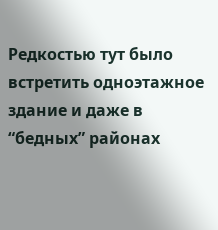Редкостью тут было встретить одноэтажное здание и даже в “бедных” районах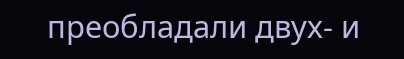преобладали двух- и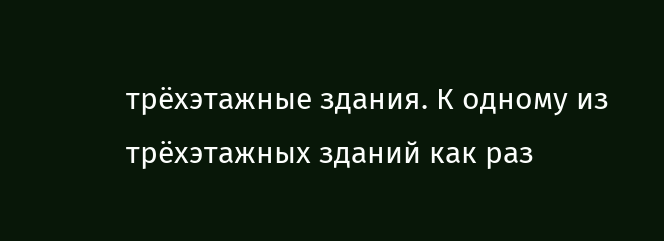трёхэтажные здания. К одному из трёхэтажных зданий как раз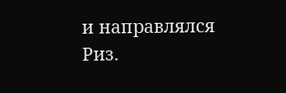и направлялся Риз.